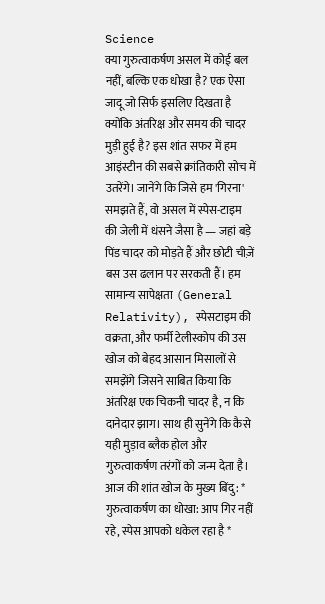Science
क्या गुरुत्वाकर्षण असल में कोई बल नहीं, बल्कि एक धोखा है? एक ऐसा जादू जो सिर्फ इसलिए दिखता है क्योंकि अंतरिक्ष और समय की चादर मुड़ी हुई है? इस शांत सफर में हम आइंस्टीन की सबसे क्रांतिकारी सोच में उतरेंगे। जानेंगे कि जिसे हम 'गिरना' समझते हैं, वो असल में स्पेस-टाइम की जेली में धंसने जैसा है — जहां बड़े पिंड चादर को मोड़ते हैं और छोटी चीज़ें बस उस ढलान पर सरकती हैं। हम सामान्य सापेक्षता (General Relativity), स्पेसटाइम की वक्रता, और फर्मी टेलीस्कोप की उस खोज को बेहद आसान मिसालों से समझेंगे जिसने साबित किया कि अंतरिक्ष एक चिकनी चादर है, न कि दानेदार झाग। साथ ही सुनेंगे कि कैसे यही मुड़ाव ब्लैक होल और गुरुत्वाकर्षण तरंगों को जन्म देता है। आज की शांत खोज के मुख्य बिंदु: * गुरुत्वाकर्षण का धोखा: आप गिर नहीं रहे, स्पेस आपको धकेल रहा है *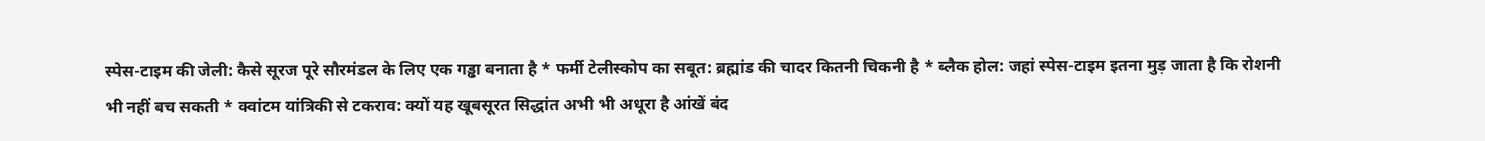स्पेस-टाइम की जेली: कैसे सूरज पूरे सौरमंडल के लिए एक गड्ढा बनाता है * फर्मी टेलीस्कोप का सबूत: ब्रह्मांड की चादर कितनी चिकनी है * ब्लैक होल: जहां स्पेस-टाइम इतना मुड़ जाता है कि रोशनी भी नहीं बच सकती * क्वांटम यांत्रिकी से टकराव: क्यों यह खूबसूरत सिद्धांत अभी भी अधूरा है आंखें बंद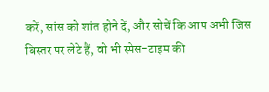करें, सांस को शांत होने दें, और सोचें कि आप अभी जिस बिस्तर पर लेटे हैं, वो भी स्पेस-टाइम की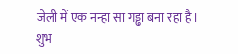जेली में एक नन्हा सा गड्ढा बना रहा है। शुभ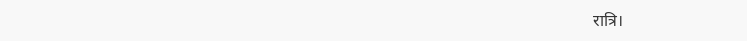रात्रि।